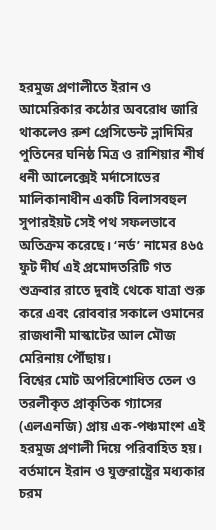হরমুজ প্রণালীতে ইরান ও আমেরিকার কঠোর অবরোধ জারি থাকলেও রুশ প্রেসিডেন্ট ভ্লাদিমির পুতিনের ঘনিষ্ঠ মিত্র ও রাশিয়ার শীর্ষ ধনী আলেক্সেই মর্দাসোভের মালিকানাধীন একটি বিলাসবহুল সুপারইয়ট সেই পথ সফলভাবে অতিক্রম করেছে। ‘নর্ড’ নামের ৪৬৫ ফুট দীর্ঘ এই প্রমোদতরিটি গত শুক্রবার রাতে দুবাই থেকে যাত্রা শুরু করে এবং রোববার সকালে ওমানের রাজধানী মাস্কাটের আল মৌজ মেরিনায় পৌঁছায়।
বিশ্বের মোট অপরিশোধিত তেল ও তরলীকৃত প্রাকৃতিক গ্যাসের (এলএনজি) প্রায় এক-পঞ্চমাংশ এই হরমুজ প্রণালী দিয়ে পরিবাহিত হয়। বর্তমানে ইরান ও যুক্তরাষ্ট্রের মধ্যকার চরম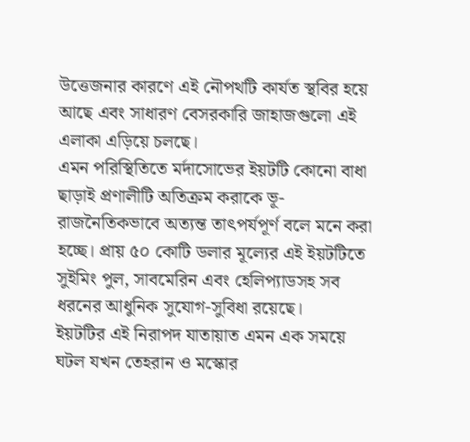উত্তেজনার কারণে এই নৌপথটি কার্যত স্থবির হয়ে আছে এবং সাধারণ বেসরকারি জাহাজগুলো এই এলাকা এড়িয়ে চলছে।
এমন পরিস্থিতিতে মর্দাসোভের ইয়টটি কোনো বাধা ছাড়াই প্রণালীটি অতিক্রম করাকে ভূ-রাজনৈতিকভাবে অত্যন্ত তাৎপর্যপূর্ণ বলে মনে করা হচ্ছে। প্রায় ৫০ কোটি ডলার মূল্যের এই ইয়টটিতে সুইমিং পুল, সাবমেরিন এবং হেলিপ্যাডসহ সব ধরনের আধুনিক সুযোগ-সুবিধা রয়েছে।
ইয়টটির এই নিরাপদ যাতায়াত এমন এক সময়ে ঘটল যখন তেহরান ও মস্কোর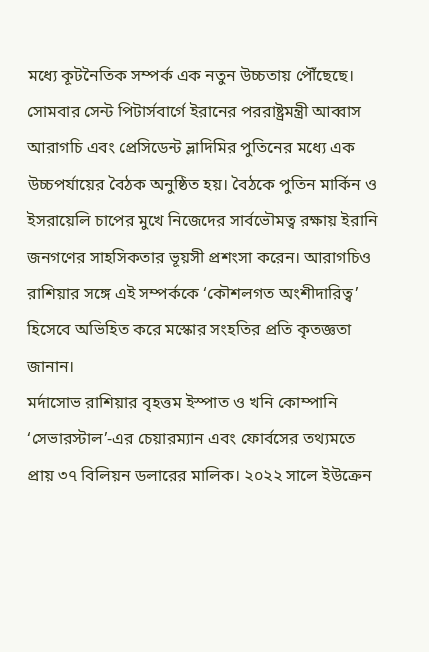মধ্যে কূটনৈতিক সম্পর্ক এক নতুন উচ্চতায় পৌঁছেছে। সোমবার সেন্ট পিটার্সবার্গে ইরানের পররাষ্ট্রমন্ত্রী আব্বাস আরাগচি এবং প্রেসিডেন্ট ভ্লাদিমির পুতিনের মধ্যে এক উচ্চপর্যায়ের বৈঠক অনুষ্ঠিত হয়। বৈঠকে পুতিন মার্কিন ও ইসরায়েলি চাপের মুখে নিজেদের সার্বভৌমত্ব রক্ষায় ইরানি জনগণের সাহসিকতার ভূয়সী প্রশংসা করেন। আরাগচিও রাশিয়ার সঙ্গে এই সম্পর্ককে ‘কৌশলগত অংশীদারিত্ব’ হিসেবে অভিহিত করে মস্কোর সংহতির প্রতি কৃতজ্ঞতা জানান।
মর্দাসোভ রাশিয়ার বৃহত্তম ইস্পাত ও খনি কোম্পানি ‘সেভারস্টাল’-এর চেয়ারম্যান এবং ফোর্বসের তথ্যমতে প্রায় ৩৭ বিলিয়ন ডলারের মালিক। ২০২২ সালে ইউক্রেন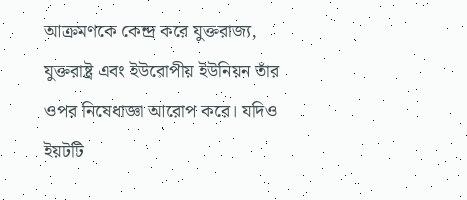আক্রমণকে কেন্দ্র করে যুক্তরাজ্য, যুক্তরাষ্ট্র এবং ইউরোপীয় ইউনিয়ন তাঁর ওপর নিষেধাজ্ঞা আরোপ করে। যদিও ইয়টটি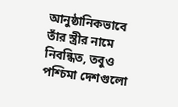আনুষ্ঠানিকভাবে তাঁর স্ত্রীর নামে নিবন্ধিত, তবুও পশ্চিমা দেশগুলো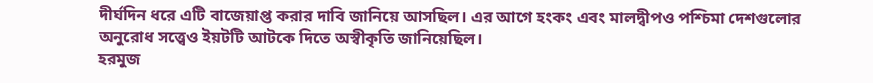দীর্ঘদিন ধরে এটি বাজেয়াপ্ত করার দাবি জানিয়ে আসছিল। এর আগে হংকং এবং মালদ্বীপও পশ্চিমা দেশগুলোর অনুরোধ সত্ত্বেও ইয়টটি আটকে দিতে অস্বীকৃতি জানিয়েছিল।
হরমুজ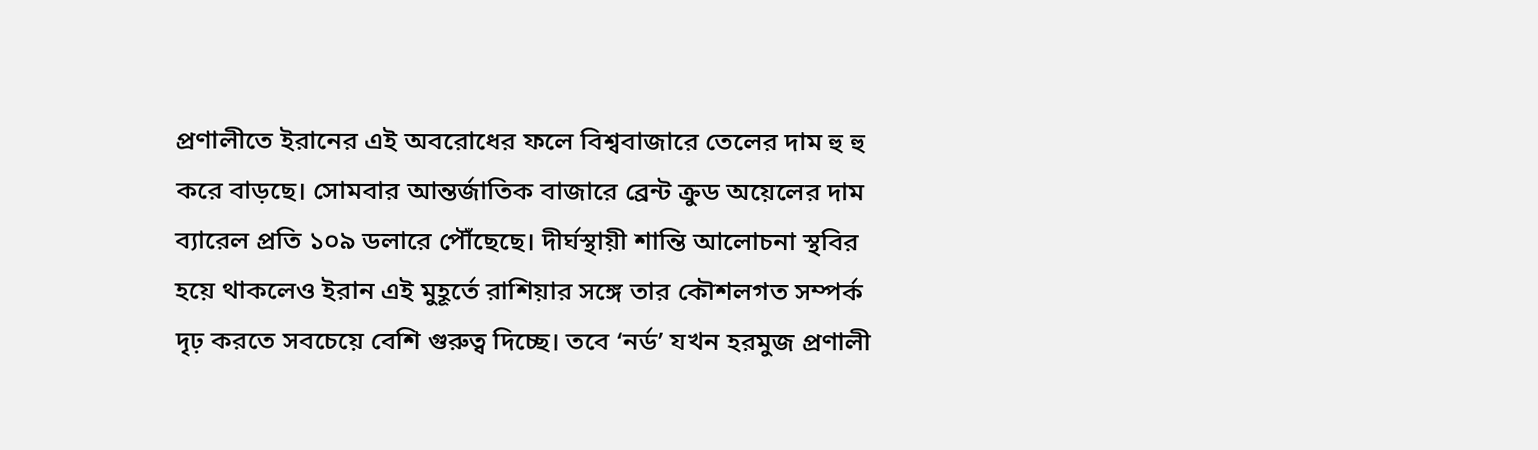প্রণালীতে ইরানের এই অবরোধের ফলে বিশ্ববাজারে তেলের দাম হু হু করে বাড়ছে। সোমবার আন্তর্জাতিক বাজারে ব্রেন্ট ক্রুড অয়েলের দাম ব্যারেল প্রতি ১০৯ ডলারে পৌঁছেছে। দীর্ঘস্থায়ী শান্তি আলোচনা স্থবির হয়ে থাকলেও ইরান এই মুহূর্তে রাশিয়ার সঙ্গে তার কৌশলগত সম্পর্ক দৃঢ় করতে সবচেয়ে বেশি গুরুত্ব দিচ্ছে। তবে ‘নর্ড’ যখন হরমুজ প্রণালী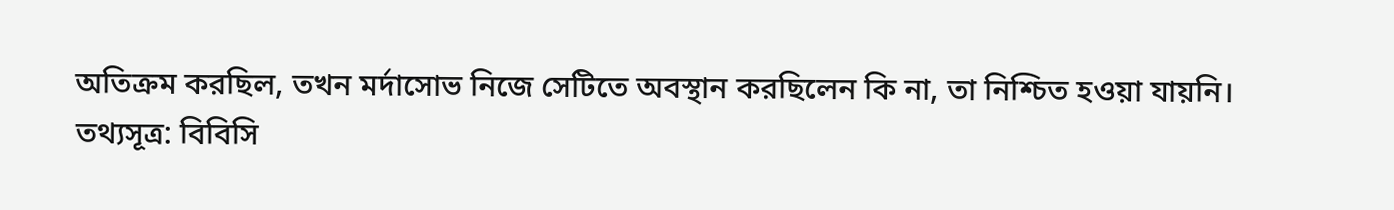অতিক্রম করছিল, তখন মর্দাসোভ নিজে সেটিতে অবস্থান করছিলেন কি না, তা নিশ্চিত হওয়া যায়নি।
তথ্যসূত্র: বিবিসি